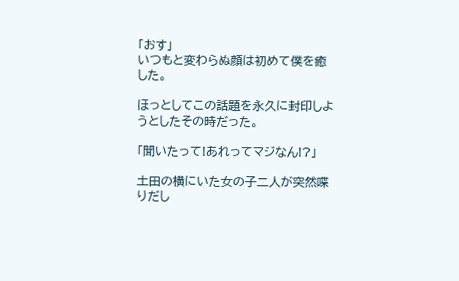「おす」
いつもと変わらぬ顔は初めて僕を癒した。

ほっとしてこの話題を永久に封印しようとしたその時だった。

「聞いたって!あれってマジなん!?」

土田の横にいた女の子二人が突然喋りだし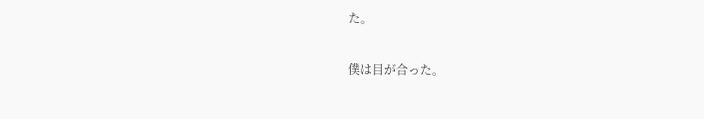た。

僕は目が合った。